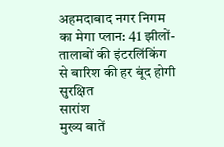अहमदाबाद नगर निगम का मेगा प्लान: 41 झीलों-तालाबों की इंटरलिंकिंग से बारिश की हर बूंद होगी सुरक्षित
सारांश
मुख्य बातें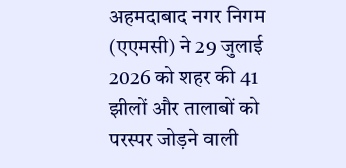अहमदाबाद नगर निगम (एएमसी) ने 29 जुलाई 2026 को शहर की 41 झीलों और तालाबों को परस्पर जोड़ने वाली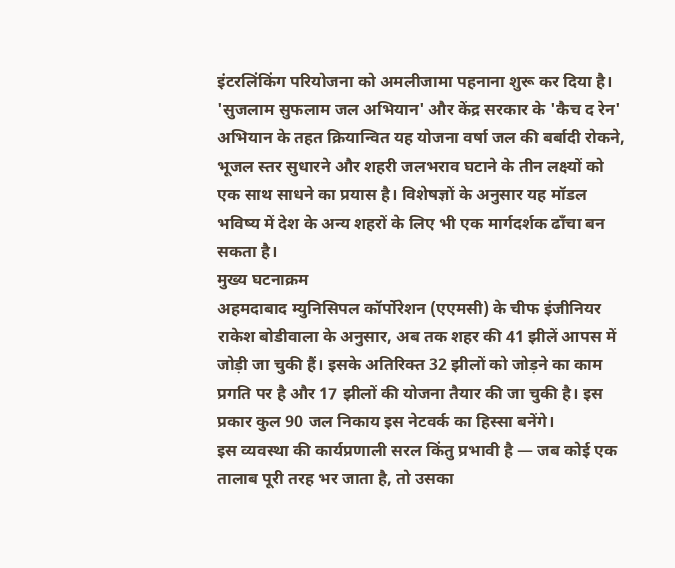इंटरलिंकिंग परियोजना को अमलीजामा पहनाना शुरू कर दिया है। 'सुजलाम सुफलाम जल अभियान' और केंद्र सरकार के 'कैच द रेन' अभियान के तहत क्रियान्वित यह योजना वर्षा जल की बर्बादी रोकने, भूजल स्तर सुधारने और शहरी जलभराव घटाने के तीन लक्ष्यों को एक साथ साधने का प्रयास है। विशेषज्ञों के अनुसार यह मॉडल भविष्य में देश के अन्य शहरों के लिए भी एक मार्गदर्शक ढाँचा बन सकता है।
मुख्य घटनाक्रम
अहमदाबाद म्युनिसिपल कॉर्पोरेशन (एएमसी) के चीफ इंजीनियर राकेश बोडीवाला के अनुसार, अब तक शहर की 41 झीलें आपस में जोड़ी जा चुकी हैं। इसके अतिरिक्त 32 झीलों को जोड़ने का काम प्रगति पर है और 17 झीलों की योजना तैयार की जा चुकी है। इस प्रकार कुल 90 जल निकाय इस नेटवर्क का हिस्सा बनेंगे।
इस व्यवस्था की कार्यप्रणाली सरल किंतु प्रभावी है — जब कोई एक तालाब पूरी तरह भर जाता है, तो उसका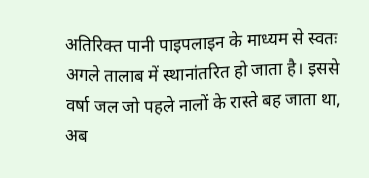अतिरिक्त पानी पाइपलाइन के माध्यम से स्वतः अगले तालाब में स्थानांतरित हो जाता है। इससे वर्षा जल जो पहले नालों के रास्ते बह जाता था, अब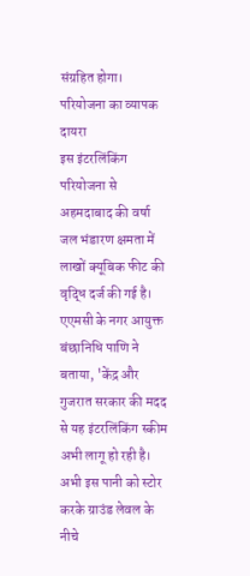संग्रहित होगा।
परियोजना का व्यापक दायरा
इस इंटरलिंकिंग परियोजना से अहमदाबाद की वर्षा जल भंडारण क्षमता में लाखों क्यूबिक फीट की वृद्धि दर्ज की गई है। एएमसी के नगर आयुक्त बंछानिधि पाणि ने बताया, 'केंद्र और गुजरात सरकार की मदद से यह इंटरलिंकिंग स्कीम अभी लागू हो रही है। अभी इस पानी को स्टोर करके ग्राउंड लेवल के नीचे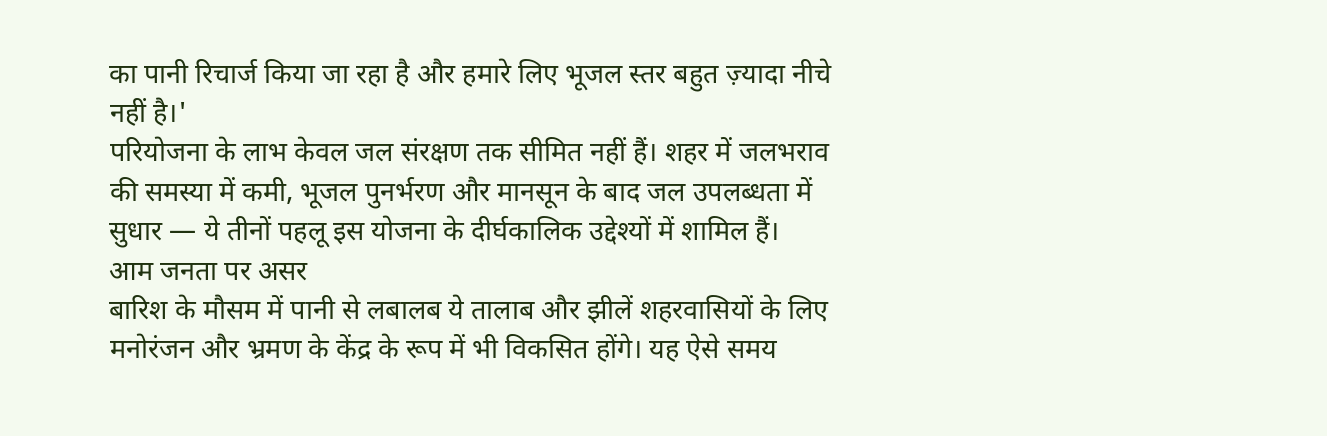का पानी रिचार्ज किया जा रहा है और हमारे लिए भूजल स्तर बहुत ज़्यादा नीचे नहीं है।'
परियोजना के लाभ केवल जल संरक्षण तक सीमित नहीं हैं। शहर में जलभराव की समस्या में कमी, भूजल पुनर्भरण और मानसून के बाद जल उपलब्धता में सुधार — ये तीनों पहलू इस योजना के दीर्घकालिक उद्देश्यों में शामिल हैं।
आम जनता पर असर
बारिश के मौसम में पानी से लबालब ये तालाब और झीलें शहरवासियों के लिए मनोरंजन और भ्रमण के केंद्र के रूप में भी विकसित होंगे। यह ऐसे समय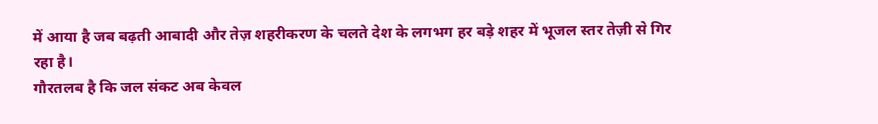में आया है जब बढ़ती आबादी और तेज़ शहरीकरण के चलते देश के लगभग हर बड़े शहर में भूजल स्तर तेज़ी से गिर रहा है।
गौरतलब है कि जल संकट अब केवल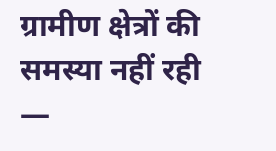ग्रामीण क्षेत्रों की समस्या नहीं रही —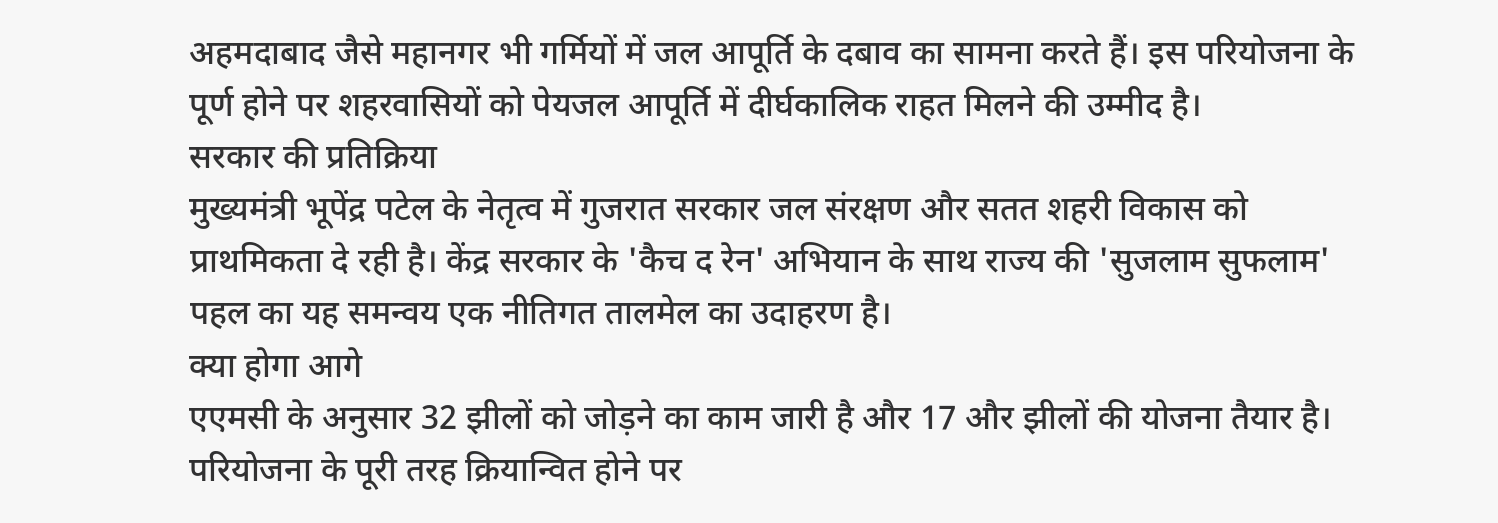अहमदाबाद जैसे महानगर भी गर्मियों में जल आपूर्ति के दबाव का सामना करते हैं। इस परियोजना के पूर्ण होने पर शहरवासियों को पेयजल आपूर्ति में दीर्घकालिक राहत मिलने की उम्मीद है।
सरकार की प्रतिक्रिया
मुख्यमंत्री भूपेंद्र पटेल के नेतृत्व में गुजरात सरकार जल संरक्षण और सतत शहरी विकास को प्राथमिकता दे रही है। केंद्र सरकार के 'कैच द रेन' अभियान के साथ राज्य की 'सुजलाम सुफलाम' पहल का यह समन्वय एक नीतिगत तालमेल का उदाहरण है।
क्या होगा आगे
एएमसी के अनुसार 32 झीलों को जोड़ने का काम जारी है और 17 और झीलों की योजना तैयार है। परियोजना के पूरी तरह क्रियान्वित होने पर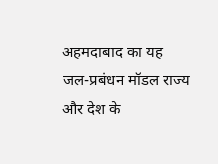अहमदाबाद का यह जल-प्रबंधन मॉडल राज्य और देश के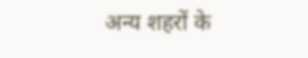अन्य शहरों के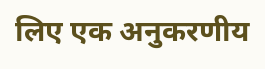लिए एक अनुकरणीय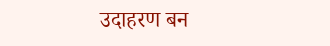उदाहरण बन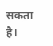सकता है।